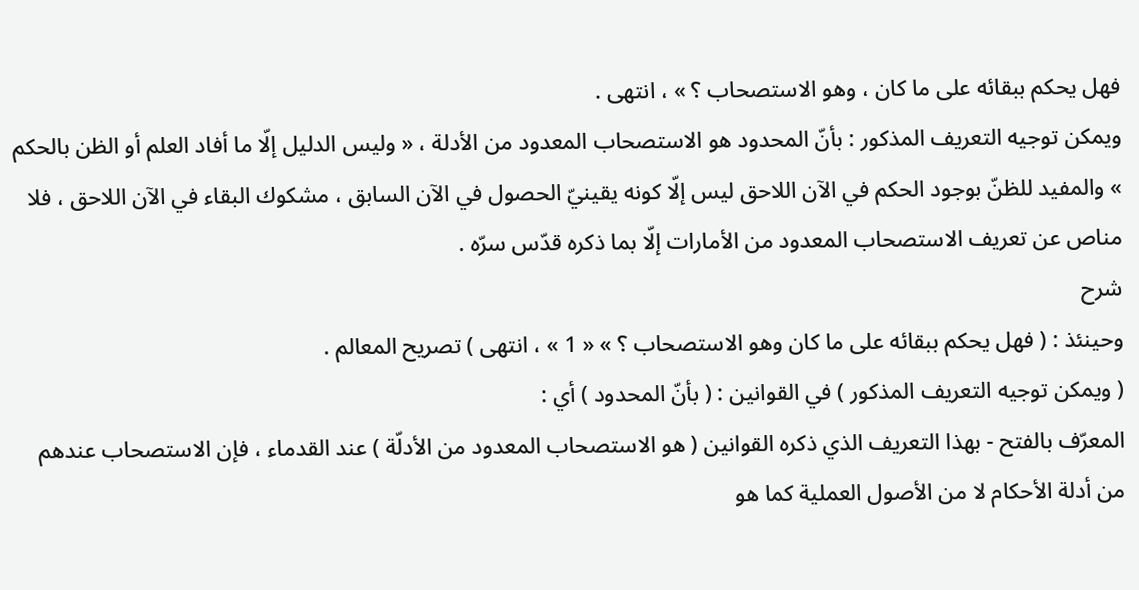فهل يحكم ببقائه على ما كان ، وهو الاستصحاب ؟ » ، انتهى .
ويمكن توجيه التعريف المذكور : بأنّ المحدود هو الاستصحاب المعدود من الأدلة ، « وليس الدليل إلّا ما أفاد العلم أو الظن بالحكم » والمفيد للظنّ بوجود الحكم في الآن اللاحق ليس إلّا كونه يقينيّ الحصول في الآن السابق ، مشكوك البقاء في الآن اللاحق ، فلا مناص عن تعريف الاستصحاب المعدود من الأمارات إلّا بما ذكره قدّس سرّه .
شرح
وحينئذ : ( فهل يحكم ببقائه على ما كان وهو الاستصحاب ؟ » « 1 » ، انتهى ) تصريح المعالم .
( ويمكن توجيه التعريف المذكور ) في القوانين : ( بأنّ المحدود ) أي :
المعرّف بالفتح - بهذا التعريف الذي ذكره القوانين ( هو الاستصحاب المعدود من الأدلّة ) عند القدماء ، فإن الاستصحاب عندهم من أدلة الأحكام لا من الأصول العملية كما هو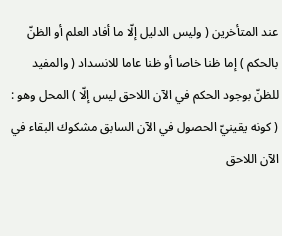عند المتأخرين ( وليس الدليل إلّا ما أفاد العلم أو الظنّ بالحكم ) إما ظنا خاصا أو ظنا عاما للانسداد ( والمفيد للظنّ بوجود الحكم في الآن اللاحق ليس إلّا ) المحل وهو : ( كونه يقينيّ الحصول في الآن السابق مشكوك البقاء في الآن اللاحق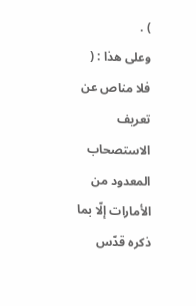) .
وعلى هذا : ( فلا مناص عن تعريف الاستصحاب المعدود من الأمارات إلّا بما ذكره قدّس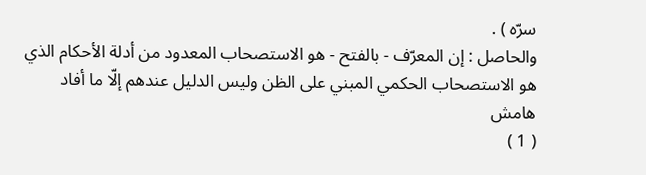سرّه ) .
والحاصل : إن المعرّف - بالفتح - هو الاستصحاب المعدود من أدلة الأحكام الذي هو الاستصحاب الحكمي المبني على الظن وليس الدليل عندهم إلّا ما أفاد
هامش
( 1 )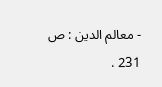- معالم الدين : ص 231 .